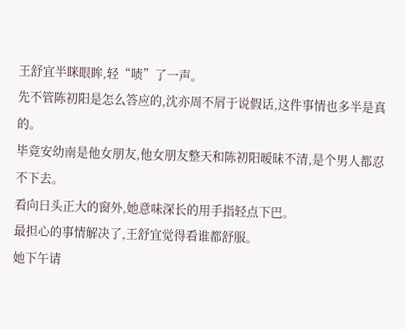王舒宜半眯眼眸,轻“啧”了一声。
先不管陈初阳是怎么答应的,沈亦周不屑于说假话,这件事情也多半是真的。
毕竟安幼南是他女朋友,他女朋友整天和陈初阳暧昧不清,是个男人都忍不下去。
看向日头正大的窗外,她意味深长的用手指轻点下巴。
最担心的事情解决了,王舒宜觉得看谁都舒服。
她下午请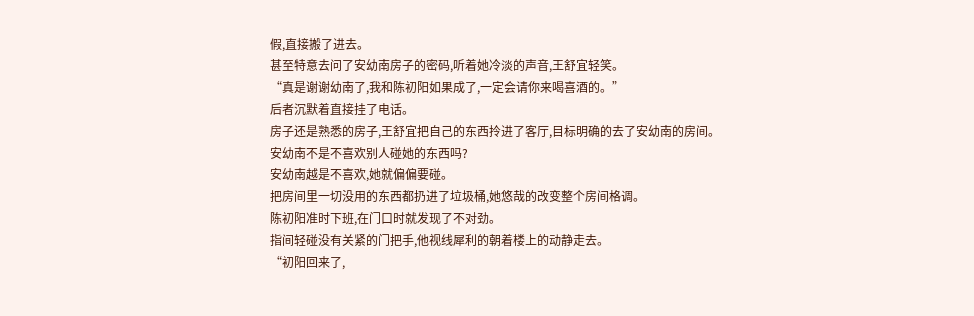假,直接搬了进去。
甚至特意去问了安幼南房子的密码,听着她冷淡的声音,王舒宜轻笑。
“真是谢谢幼南了,我和陈初阳如果成了,一定会请你来喝喜酒的。”
后者沉默着直接挂了电话。
房子还是熟悉的房子,王舒宜把自己的东西拎进了客厅,目标明确的去了安幼南的房间。
安幼南不是不喜欢别人碰她的东西吗?
安幼南越是不喜欢,她就偏偏要碰。
把房间里一切没用的东西都扔进了垃圾桶,她悠哉的改变整个房间格调。
陈初阳准时下班,在门口时就发现了不对劲。
指间轻碰没有关紧的门把手,他视线犀利的朝着楼上的动静走去。
“初阳回来了,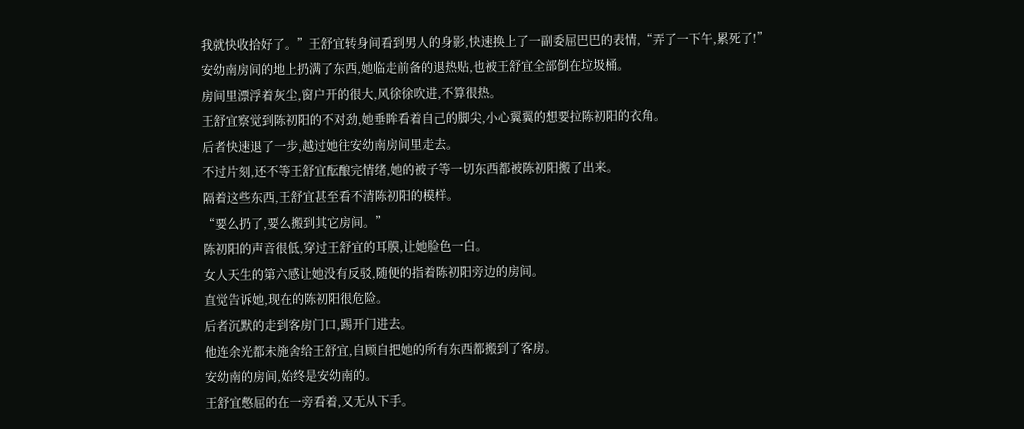我就快收拾好了。”王舒宜转身间看到男人的身影,快速换上了一副委屈巴巴的表情,“弄了一下午,累死了!”
安幼南房间的地上扔满了东西,她临走前备的退热贴,也被王舒宜全部倒在垃圾桶。
房间里漂浮着灰尘,窗户开的很大,风徐徐吹进,不算很热。
王舒宜察觉到陈初阳的不对劲,她垂眸看着自己的脚尖,小心翼翼的想要拉陈初阳的衣角。
后者快速退了一步,越过她往安幼南房间里走去。
不过片刻,还不等王舒宜酝酿完情绪,她的被子等一切东西都被陈初阳搬了出来。
隔着这些东西,王舒宜甚至看不清陈初阳的模样。
“要么扔了,要么搬到其它房间。”
陈初阳的声音很低,穿过王舒宜的耳膜,让她脸色一白。
女人天生的第六感让她没有反驳,随便的指着陈初阳旁边的房间。
直觉告诉她,现在的陈初阳很危险。
后者沉默的走到客房门口,踢开门进去。
他连余光都未施舍给王舒宜,自顾自把她的所有东西都搬到了客房。
安幼南的房间,始终是安幼南的。
王舒宜憋屈的在一旁看着,又无从下手。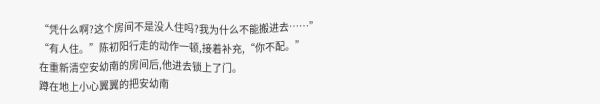“凭什么啊?这个房间不是没人住吗?我为什么不能搬进去……”
“有人住。”陈初阳行走的动作一顿,接着补充,“你不配。”
在重新清空安幼南的房间后,他进去锁上了门。
蹲在地上小心翼翼的把安幼南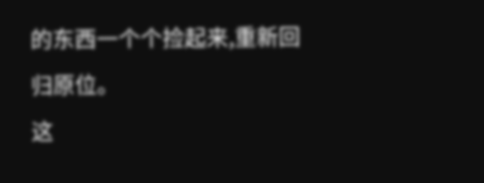的东西一个个捡起来,重新回归原位。
这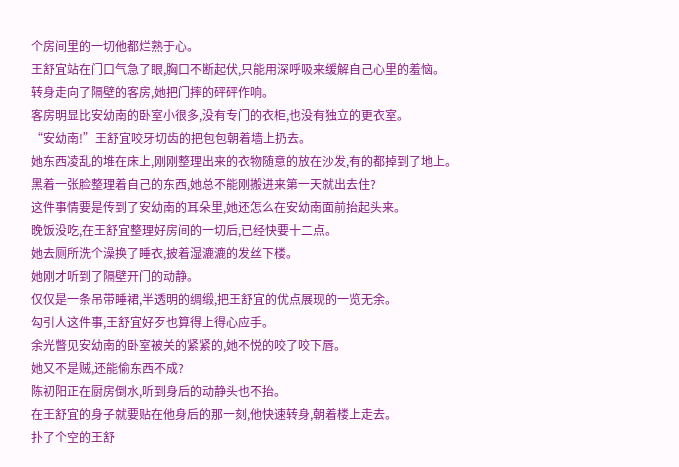个房间里的一切他都烂熟于心。
王舒宜站在门口气急了眼,胸口不断起伏,只能用深呼吸来缓解自己心里的羞恼。
转身走向了隔壁的客房,她把门摔的砰砰作响。
客房明显比安幼南的卧室小很多,没有专门的衣柜,也没有独立的更衣室。
“安幼南!”王舒宜咬牙切齿的把包包朝着墙上扔去。
她东西凌乱的堆在床上,刚刚整理出来的衣物随意的放在沙发,有的都掉到了地上。
黑着一张脸整理着自己的东西,她总不能刚搬进来第一天就出去住?
这件事情要是传到了安幼南的耳朵里,她还怎么在安幼南面前抬起头来。
晚饭没吃,在王舒宜整理好房间的一切后,已经快要十二点。
她去厕所洗个澡换了睡衣,披着湿漉漉的发丝下楼。
她刚才听到了隔壁开门的动静。
仅仅是一条吊带睡裙,半透明的绸缎,把王舒宜的优点展现的一览无余。
勾引人这件事,王舒宜好歹也算得上得心应手。
余光瞥见安幼南的卧室被关的紧紧的,她不悦的咬了咬下唇。
她又不是贼,还能偷东西不成?
陈初阳正在厨房倒水,听到身后的动静头也不抬。
在王舒宜的身子就要贴在他身后的那一刻,他快速转身,朝着楼上走去。
扑了个空的王舒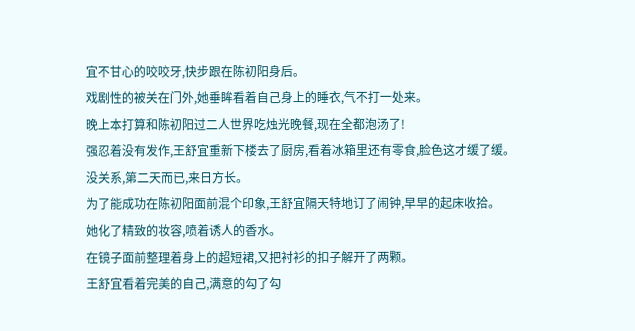宜不甘心的咬咬牙,快步跟在陈初阳身后。
戏剧性的被关在门外,她垂眸看着自己身上的睡衣,气不打一处来。
晚上本打算和陈初阳过二人世界吃烛光晚餐,现在全都泡汤了!
强忍着没有发作,王舒宜重新下楼去了厨房,看着冰箱里还有零食,脸色这才缓了缓。
没关系,第二天而已,来日方长。
为了能成功在陈初阳面前混个印象,王舒宜隔天特地订了闹钟,早早的起床收拾。
她化了精致的妆容,喷着诱人的香水。
在镜子面前整理着身上的超短裙,又把衬衫的扣子解开了两颗。
王舒宜看着完美的自己,满意的勾了勾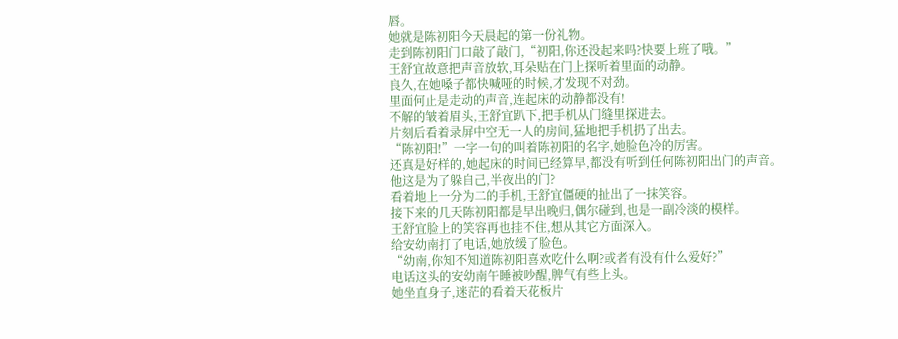唇。
她就是陈初阳今天晨起的第一份礼物。
走到陈初阳门口敲了敲门,“初阳,你还没起来吗?快要上班了哦。”
王舒宜故意把声音放软,耳朵贴在门上探听着里面的动静。
良久,在她嗓子都快喊哑的时候,才发现不对劲。
里面何止是走动的声音,连起床的动静都没有!
不解的皱着眉头,王舒宜趴下,把手机从门缝里探进去。
片刻后看着录屏中空无一人的房间,猛地把手机扔了出去。
“陈初阳!”一字一句的叫着陈初阳的名字,她脸色冷的厉害。
还真是好样的,她起床的时间已经算早,都没有听到任何陈初阳出门的声音。
他这是为了躲自己,半夜出的门?
看着地上一分为二的手机,王舒宜僵硬的扯出了一抹笑容。
接下来的几天陈初阳都是早出晚归,偶尔碰到,也是一副冷淡的模样。
王舒宜脸上的笑容再也挂不住,想从其它方面深入。
给安幼南打了电话,她放缓了脸色。
“幼南,你知不知道陈初阳喜欢吃什么啊?或者有没有什么爱好?”
电话这头的安幼南午睡被吵醒,脾气有些上头。
她坐直身子,迷茫的看着天花板片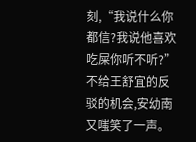刻,“我说什么你都信?我说他喜欢吃屎你听不听?”
不给王舒宜的反驳的机会,安幼南又嗤笑了一声。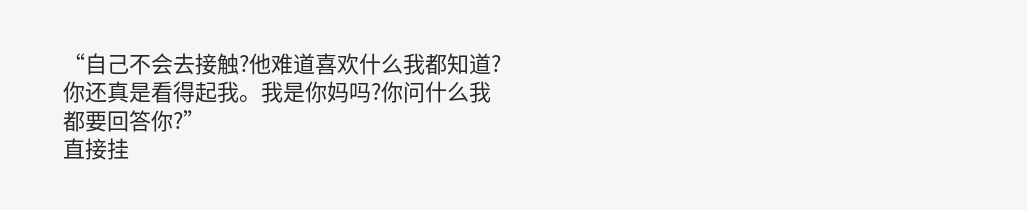“自己不会去接触?他难道喜欢什么我都知道?你还真是看得起我。我是你妈吗?你问什么我都要回答你?”
直接挂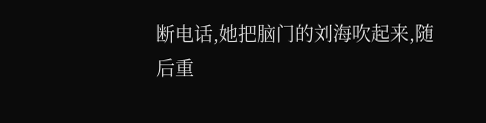断电话,她把脑门的刘海吹起来,随后重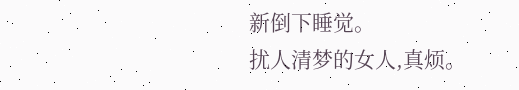新倒下睡觉。
扰人清梦的女人,真烦。